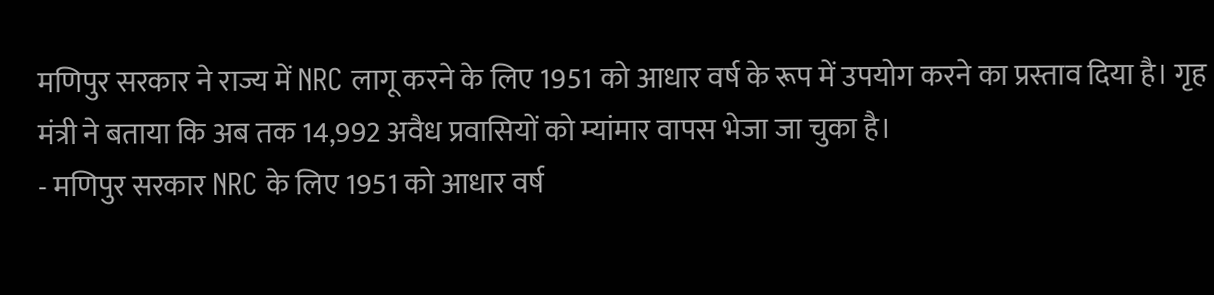मणिपुर सरकार ने राज्य में NRC लागू करने के लिए 1951 को आधार वर्ष के रूप में उपयोग करने का प्रस्ताव दिया है। गृह मंत्री ने बताया कि अब तक 14,992 अवैध प्रवासियों को म्यांमार वापस भेजा जा चुका है।
- मणिपुर सरकार NRC के लिए 1951 को आधार वर्ष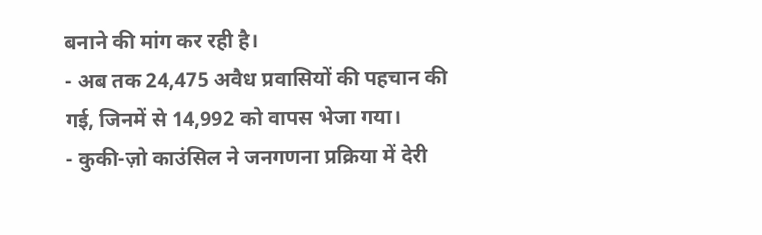बनाने की मांग कर रही है।
- अब तक 24,475 अवैध प्रवासियों की पहचान की गई, जिनमें से 14,992 को वापस भेजा गया।
- कुकी-ज़ो काउंसिल ने जनगणना प्रक्रिया में देरी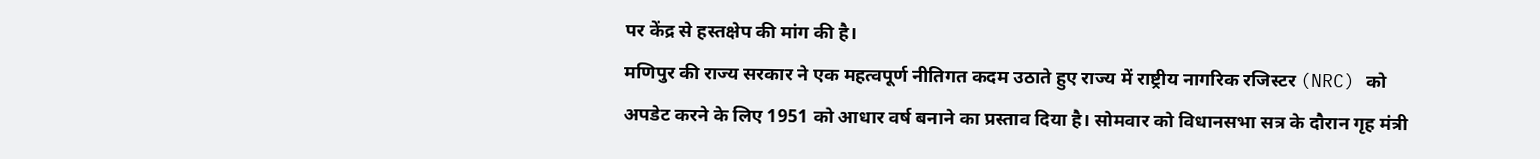पर केंद्र से हस्तक्षेप की मांग की है।
मणिपुर की राज्य सरकार ने एक महत्वपूर्ण नीतिगत कदम उठाते हुए राज्य में राष्ट्रीय नागरिक रजिस्टर (NRC) को अपडेट करने के लिए 1951 को आधार वर्ष बनाने का प्रस्ताव दिया है। सोमवार को विधानसभा सत्र के दौरान गृह मंत्री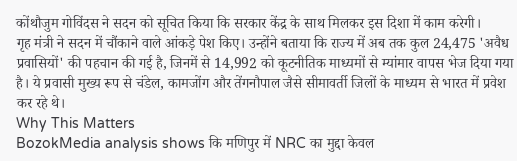कोंथौजुम गोविंदस ने सदन को सूचित किया कि सरकार केंद्र के साथ मिलकर इस दिशा में काम करेगी।
गृह मंत्री ने सदन में चौंकाने वाले आंकड़े पेश किए। उन्होंने बताया कि राज्य में अब तक कुल 24,475 'अवैध प्रवासियों' की पहचान की गई है, जिनमें से 14,992 को कूटनीतिक माध्यमों से म्यांमार वापस भेज दिया गया है। ये प्रवासी मुख्य रूप से चंडेल, कामजोंग और तेंगनौपाल जैसे सीमावर्ती जिलों के माध्यम से भारत में प्रवेश कर रहे थे।
Why This Matters
BozokMedia analysis shows कि मणिपुर में NRC का मुद्दा केवल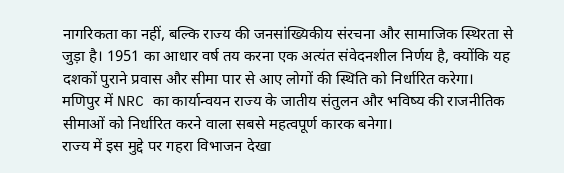नागरिकता का नहीं, बल्कि राज्य की जनसांख्यिकीय संरचना और सामाजिक स्थिरता से जुड़ा है। 1951 का आधार वर्ष तय करना एक अत्यंत संवेदनशील निर्णय है, क्योंकि यह दशकों पुराने प्रवास और सीमा पार से आए लोगों की स्थिति को निर्धारित करेगा।
मणिपुर में NRC का कार्यान्वयन राज्य के जातीय संतुलन और भविष्य की राजनीतिक सीमाओं को निर्धारित करने वाला सबसे महत्वपूर्ण कारक बनेगा।
राज्य में इस मुद्दे पर गहरा विभाजन देखा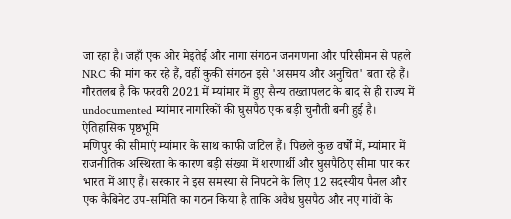जा रहा है। जहाँ एक ओर मेइतेई और नागा संगठन जनगणना और परिसीमन से पहले NRC की मांग कर रहे हैं, वहीं कुकी संगठन इसे 'असमय और अनुचित' बता रहे हैं। गौरतलब है कि फरवरी 2021 में म्यांमार में हुए सैन्य तख्तापलट के बाद से ही राज्य में undocumented म्यांमार नागरिकों की घुसपैठ एक बड़ी चुनौती बनी हुई है।
ऐतिहासिक पृष्ठभूमि
मणिपुर की सीमाएं म्यांमार के साथ काफी जटिल हैं। पिछले कुछ वर्षों में, म्यांमार में राजनीतिक अस्थिरता के कारण बड़ी संख्या में शरणार्थी और घुसपैठिए सीमा पार कर भारत में आए हैं। सरकार ने इस समस्या से निपटने के लिए 12 सदस्यीय पैनल और एक कैबिनेट उप-समिति का गठन किया है ताकि अवैध घुसपैठ और नए गांवों के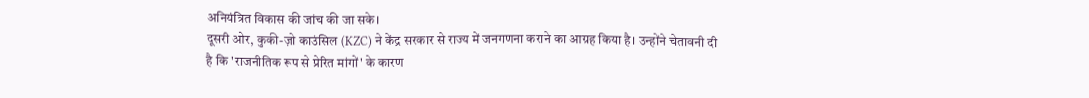अनियंत्रित विकास की जांच की जा सके।
दूसरी ओर, कुकी-ज़ो काउंसिल (KZC) ने केंद्र सरकार से राज्य में जनगणना कराने का आग्रह किया है। उन्होंने चेतावनी दी है कि 'राजनीतिक रूप से प्रेरित मांगों' के कारण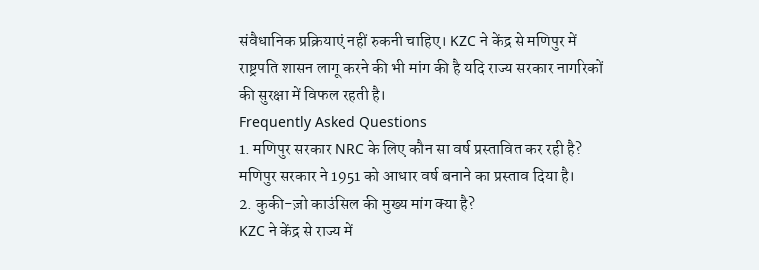संवैधानिक प्रक्रियाएं नहीं रुकनी चाहिए। KZC ने केंद्र से मणिपुर में राष्ट्रपति शासन लागू करने की भी मांग की है यदि राज्य सरकार नागरिकों की सुरक्षा में विफल रहती है।
Frequently Asked Questions
1. मणिपुर सरकार NRC के लिए कौन सा वर्ष प्रस्तावित कर रही है?
मणिपुर सरकार ने 1951 को आधार वर्ष बनाने का प्रस्ताव दिया है।
2. कुकी-ज़ो काउंसिल की मुख्य मांग क्या है?
KZC ने केंद्र से राज्य में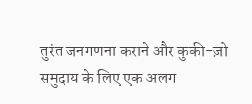तुरंत जनगणना कराने और कुकी-ज़ो समुदाय के लिए एक अलग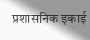प्रशासनिक इकाई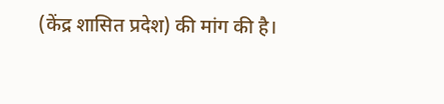(केंद्र शासित प्रदेश) की मांग की है।